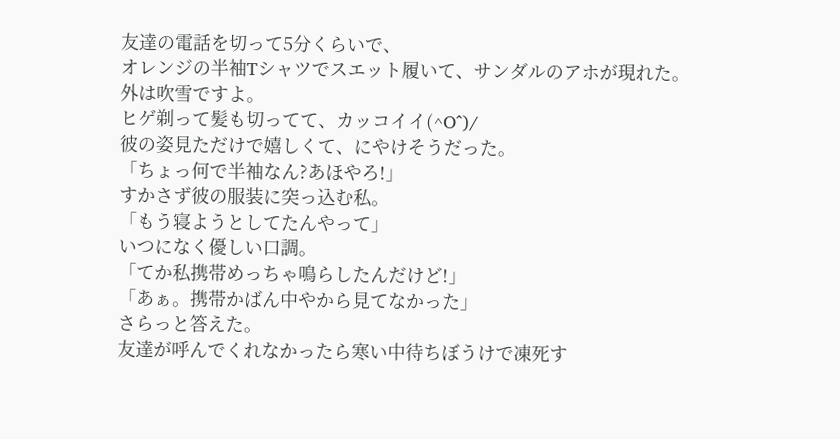友達の電話を切って5分くらいで、
オレンジの半袖Tシャツでスエット履いて、サンダルのアホが現れた。
外は吹雪ですよ。
ヒゲ剃って髪も切ってて、カッコイイ(^O^)/
彼の姿見ただけで嬉しくて、にやけそうだった。
「ちょっ何で半袖なん?あほやろ!」
すかさず彼の服装に突っ込む私。
「もう寝ようとしてたんやって」
いつになく優しい口調。
「てか私携帯めっちゃ鳴らしたんだけど!」
「あぁ。携帯かばん中やから見てなかった」
さらっと答えた。
友達が呼んでくれなかったら寒い中待ちぼうけで凍死す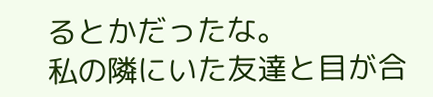るとかだったな。
私の隣にいた友達と目が合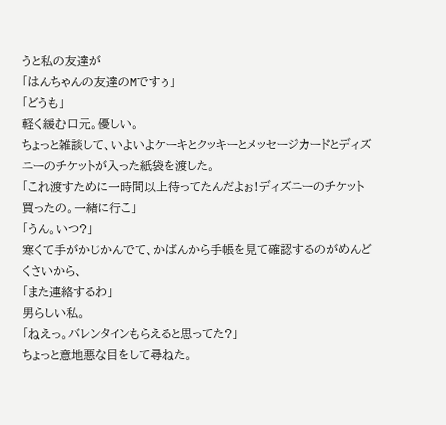うと私の友達が
「はんちゃんの友達のMですぅ」
「どうも」
軽く緩む口元。優しい。
ちょっと雑談して、いよいよケーキとクッキーとメッセージカードとディズニーのチケットが入った紙袋を渡した。
「これ渡すために一時間以上待ってたんだよぉ!ディズニーのチケット買ったの。一緒に行こ」
「うん。いつ?」
寒くて手がかじかんでて、かばんから手帳を見て確認するのがめんどくさいから、
「また連絡するわ」
男らしい私。
「ねえっ。バレンタインもらえると思ってた?」
ちょっと意地悪な目をして尋ねた。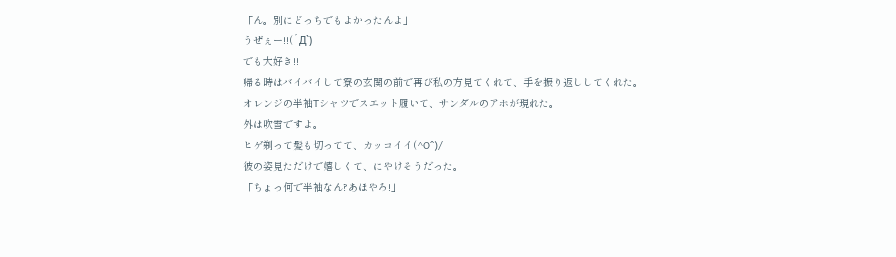「ん。別にどっちでもよかったんよ」
うぜぇー!!(´Д`)
でも大好き!!
帰る時はバイバイして寮の玄関の前で再び私の方見てくれて、手を振り返ししてくれた。
オレンジの半袖Tシャツでスエット履いて、サンダルのアホが現れた。
外は吹雪ですよ。
ヒゲ剃って髪も切ってて、カッコイイ(^O^)/
彼の姿見ただけで嬉しくて、にやけそうだった。
「ちょっ何で半袖なん?あほやろ!」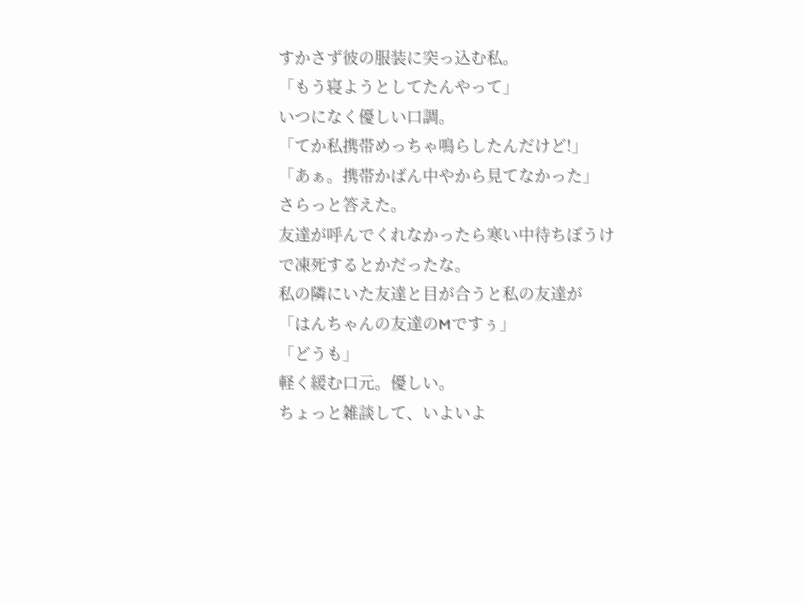すかさず彼の服装に突っ込む私。
「もう寝ようとしてたんやって」
いつになく優しい口調。
「てか私携帯めっちゃ鳴らしたんだけど!」
「あぁ。携帯かばん中やから見てなかった」
さらっと答えた。
友達が呼んでくれなかったら寒い中待ちぼうけで凍死するとかだったな。
私の隣にいた友達と目が合うと私の友達が
「はんちゃんの友達のMですぅ」
「どうも」
軽く緩む口元。優しい。
ちょっと雑談して、いよいよ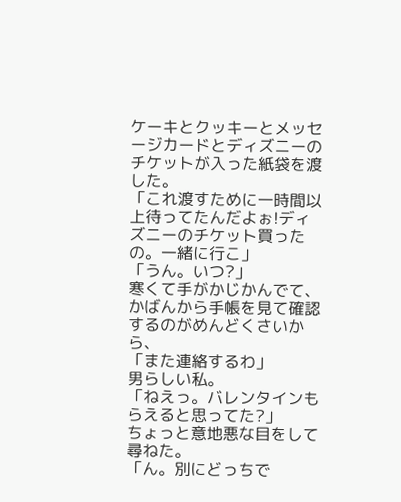ケーキとクッキーとメッセージカードとディズニーのチケットが入った紙袋を渡した。
「これ渡すために一時間以上待ってたんだよぉ!ディズニーのチケット買ったの。一緒に行こ」
「うん。いつ?」
寒くて手がかじかんでて、かばんから手帳を見て確認するのがめんどくさいから、
「また連絡するわ」
男らしい私。
「ねえっ。バレンタインもらえると思ってた?」
ちょっと意地悪な目をして尋ねた。
「ん。別にどっちで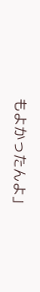もよかったんよ」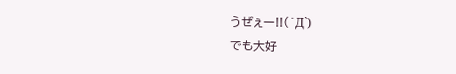うぜぇー!!(´Д`)
でも大好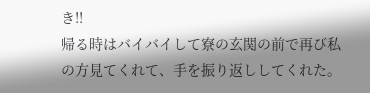き!!
帰る時はバイバイして寮の玄関の前で再び私の方見てくれて、手を振り返ししてくれた。